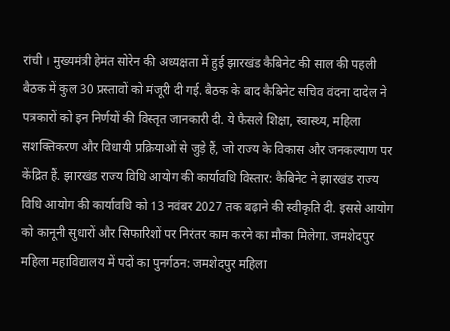रांची । मुख्यमंत्री हेमंत सोरेन की अध्यक्षता में हुई झारखंड कैबिनेट की साल की पहली बैठक में कुल 30 प्रस्तावों को मंजूरी दी गई. बैठक के बाद कैबिनेट सचिव वंदना दादेल ने पत्रकारों को इन निर्णयों की विस्तृत जानकारी दी. ये फैसले शिक्षा, स्वास्थ्य, महिला सशक्तिकरण और विधायी प्रक्रियाओं से जुड़े हैं, जो राज्य के विकास और जनकल्याण पर केंद्रित हैं. झारखंड राज्य विधि आयोग की कार्यावधि विस्तार: कैबिनेट ने झारखंड राज्य विधि आयोग की कार्यावधि को 13 नवंबर 2027 तक बढ़ाने की स्वीकृति दी. इससे आयोग को कानूनी सुधारों और सिफारिशों पर निरंतर काम करने का मौका मिलेगा. जमशेदपुर महिला महाविद्यालय में पदों का पुनर्गठन: जमशेदपुर महिला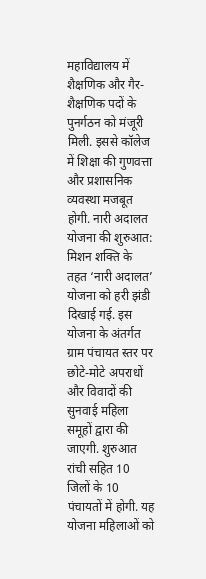महाविद्यालय में शैक्षणिक और गैर-शैक्षणिक पदों के पुनर्गठन को मंजूरी मिली. इससे कॉलेज में शिक्षा की गुणवत्ता और प्रशासनिक व्यवस्था मजबूत होगी. नारी अदालत योजना की शुरुआत: मिशन शक्ति के तहत ‘नारी अदालत’ योजना को हरी झंडी दिखाई गई. इस योजना के अंतर्गत ग्राम पंचायत स्तर पर छोटे-मोटे अपराधों और विवादों की सुनवाई महिला समूहों द्वारा की जाएगी. शुरुआत रांची सहित 10 जिलों के 10 पंचायतों में होगी. यह योजना महिलाओं को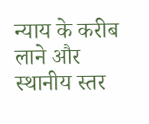न्याय के करीब लाने और स्थानीय स्तर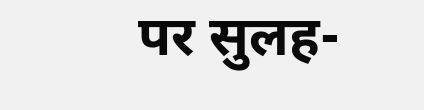पर सुलह-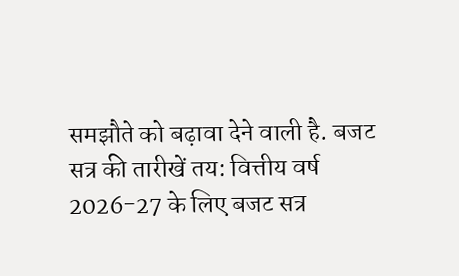समझौते को बढ़ावा देने वाली है. बजट सत्र की तारीखें तय: वित्तीय वर्ष 2026-27 के लिए बजट सत्र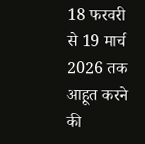18 फरवरी से 19 मार्च 2026 तक आहूत करने की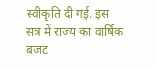स्वीकृति दी गई. इस सत्र में राज्य का वार्षिक बजट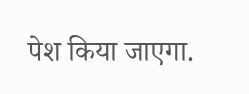पेश किया जाएगा.